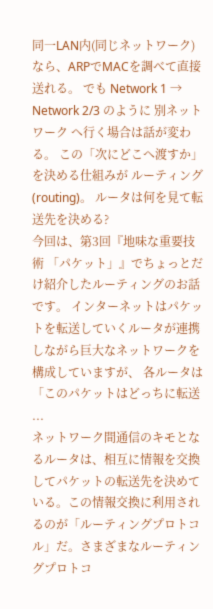同一LAN内(同じネットワーク)なら、ARPでMACを調べて直接送れる。 でも Network 1 → Network 2/3 のように 別ネットワーク へ行く場合は話が変わる。 この「次にどこへ渡すか」を決める仕組みが ルーティング(routing)。 ルータは何を見て転送先を決める?
今回は、第3回『地味な重要技術 「パケット」』でちょっとだけ紹介したルーティングのお話です。 インターネットはパケットを転送していくルータが連携しながら巨大なネットワークを構成していますが、 各ルータは 「このパケットはどっちに転送 ...
ネットワーク間通信のキモとなるルータは、相互に情報を交換してパケットの転送先を決めている。この情報交換に利用されるのが「ルーティングプロトコル」だ。さまざまなルーティングプロトコ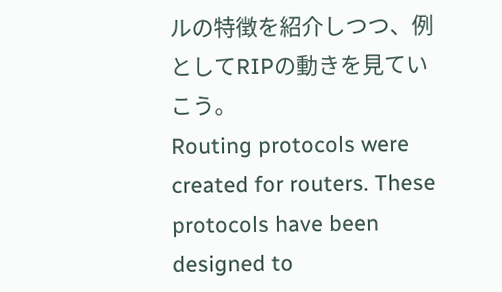ルの特徴を紹介しつつ、例としてRIPの動きを見ていこう。
Routing protocols were created for routers. These protocols have been designed to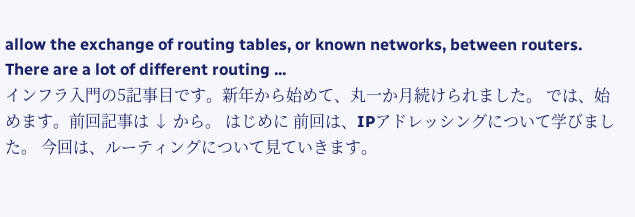allow the exchange of routing tables, or known networks, between routers. There are a lot of different routing ...
インフラ入門の5記事目です。新年から始めて、丸一か月続けられました。 では、始めます。前回記事は ↓ から。 はじめに 前回は、IPアドレッシングについて学びました。 今回は、ルーティングについて見ていきます。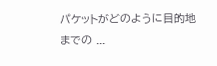パケットがどのように目的地までの ...